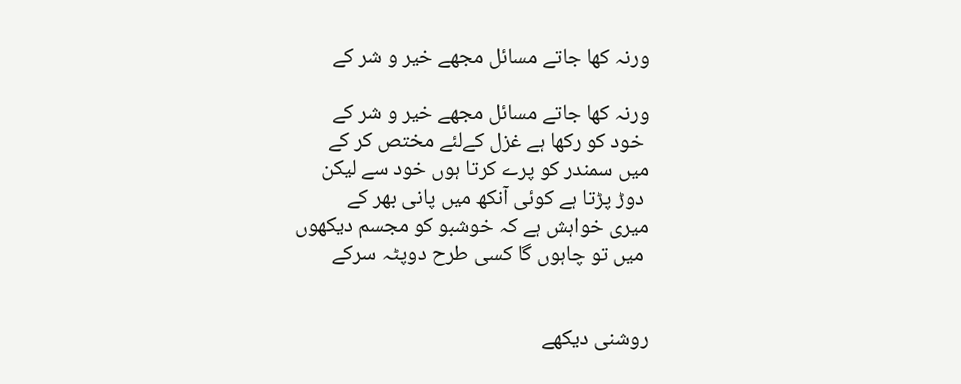ورنہ کھا جاتے مسائل مجھے خیر و شر کے

ورنہ کھا جاتے مسائل مجھے خیر و شر کے
 خود کو رکھا ہے غزل کےلئے مختص کر کے
میں سمندر کو پرے کرتا ہوں خود سے لیکن
 دوڑ پڑتا ہے کوئی آنکھ میں پانی بھر کے
میری خواہش ہے کہ خوشبو کو مجسم دیکھوں
 میں تو چاہوں گا کسی طرح دوپٹہ سرکے


روشنی دیکھے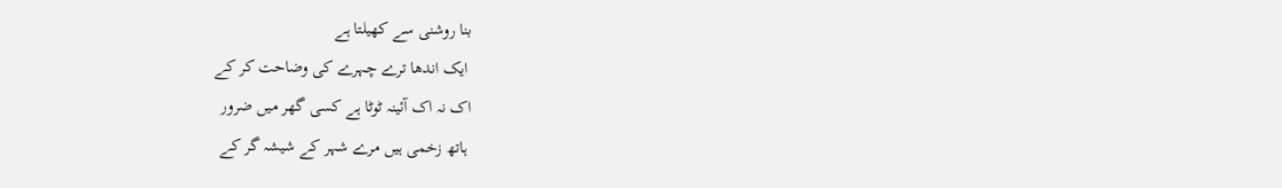بنا روشنی سے کھیلتا ہے
 ایک اندھا ترے چہرے کی وضاحت کر کے
اک نہ اک آئینہ ٹوٹا ہے کسی گھر میں ضرور
 ہاتھ زخمی ہیں مرے شہر کے شیشہ گر کے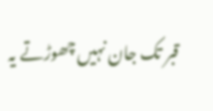قبر تک جان نہیں چھوڑتے یہ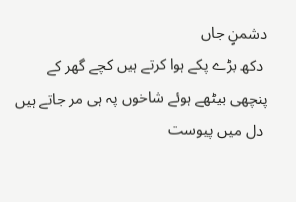دشمنٍ جاں
 دکھ بڑے پکے ہوا کرتے ہیں کچے گھر کے
پنچھی بیٹھے ہوئے شاخوں پہ ہی مر جاتے ہیں
 دل میں پیوست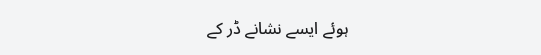ہوئے ایسے نشانے ڈر کے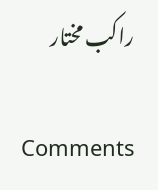راکب مختار

Comments